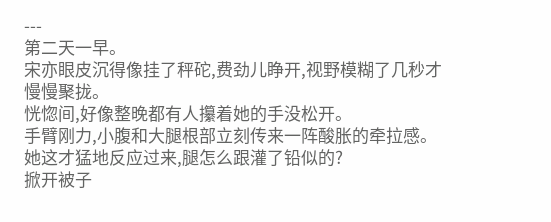---
第二天一早。
宋亦眼皮沉得像挂了秤砣,费劲儿睁开,视野模糊了几秒才慢慢聚拢。
恍惚间,好像整晚都有人攥着她的手没松开。
手臂刚力,小腹和大腿根部立刻传来一阵酸胀的牵拉感。
她这才猛地反应过来,腿怎么跟灌了铅似的?
掀开被子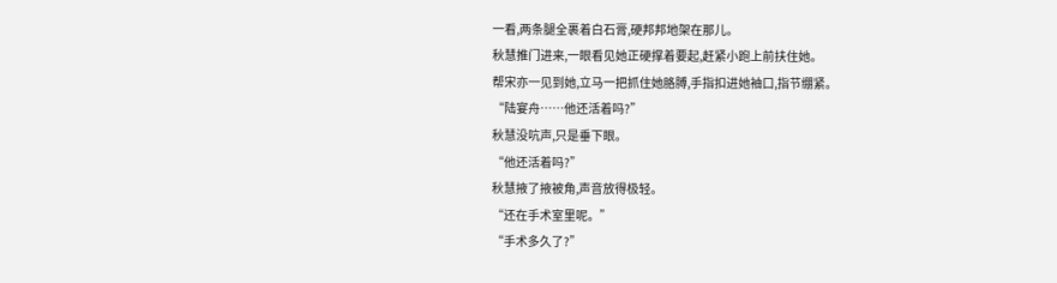一看,两条腿全裹着白石膏,硬邦邦地架在那儿。
秋慧推门进来,一眼看见她正硬撑着要起,赶紧小跑上前扶住她。
帮宋亦一见到她,立马一把抓住她胳膊,手指扣进她袖口,指节绷紧。
“陆宴舟……他还活着吗?”
秋慧没吭声,只是垂下眼。
“他还活着吗?”
秋慧掖了掖被角,声音放得极轻。
“还在手术室里呢。”
“手术多久了?”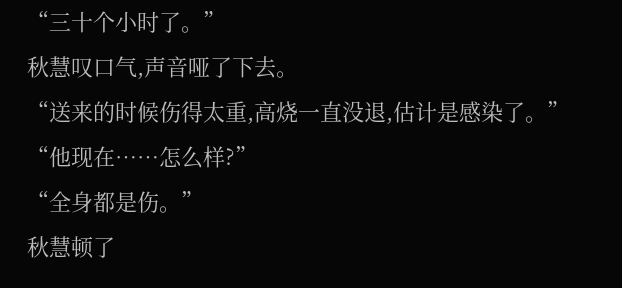“三十个小时了。”
秋慧叹口气,声音哑了下去。
“送来的时候伤得太重,高烧一直没退,估计是感染了。”
“他现在……怎么样?”
“全身都是伤。”
秋慧顿了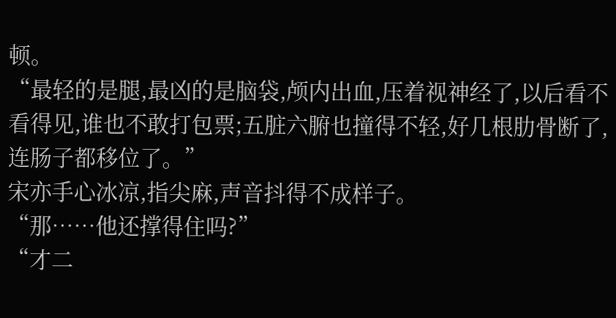顿。
“最轻的是腿,最凶的是脑袋,颅内出血,压着视神经了,以后看不看得见,谁也不敢打包票;五脏六腑也撞得不轻,好几根肋骨断了,连肠子都移位了。”
宋亦手心冰凉,指尖麻,声音抖得不成样子。
“那……他还撑得住吗?”
“才二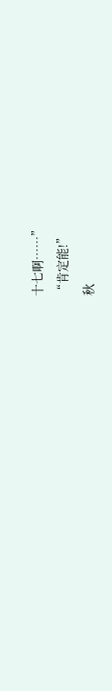十七啊……”
“肯定能!”
秋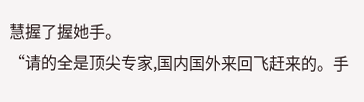慧握了握她手。
“请的全是顶尖专家,国内国外来回飞赶来的。手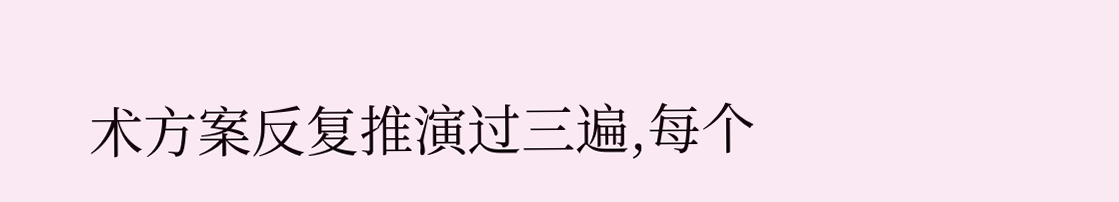术方案反复推演过三遍,每个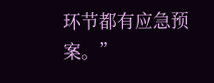环节都有应急预案。”